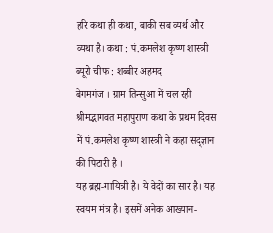हरि कथा ही कथा, बाकी सब व्यर्थ और व्यथा है। कथा : पं.कमलेश कृष्ण शास्त्री
ब्यूरो चीफ : शब्बीर अहमद
बेगमगंज । ग्राम तिन्सुआ में चल रही श्रीमद्भागवत महापुराण कथा के प्रथम दिवस में पं.कमलेश कृष्ण शास्त्री ने कहा सद्ज्ञान की पिटारी है ।
यह ब्रह्म-गायित्री है। ये वेदों का सार है। यह स्वयम मंत्र है। इसमें अनेक आख्यान-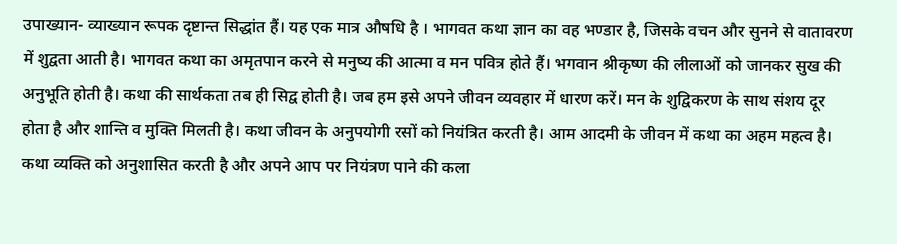उपाख्यान- व्याख्यान रूपक दृष्टान्त सिद्धांत हैं। यह एक मात्र औषधि है । भागवत कथा ज्ञान का वह भण्डार है, जिसके वचन और सुनने से वातावरण में शुद्वता आती है। भागवत कथा का अमृतपान करने से मनुष्य की आत्मा व मन पवित्र होते हैं। भगवान श्रीकृष्ण की लीलाओं को जानकर सुख की अनुभूति होती है। कथा की सार्थकता तब ही सिद्व होती है। जब हम इसे अपने जीवन व्यवहार में धारण करें। मन के शुद्विकरण के साथ संशय दूर होता है और शान्ति व मुक्ति मिलती है। कथा जीवन के अनुपयोगी रसों को नियंत्रित करती है। आम आदमी के जीवन में कथा का अहम महत्व है। कथा व्यक्ति को अनुशासित करती है और अपने आप पर नियंत्रण पाने की कला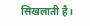सिखलाती है।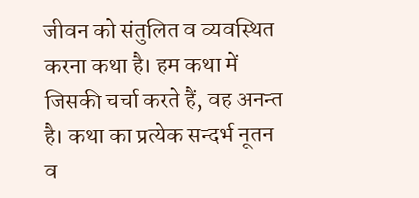जीवन को संतुलित व व्यवस्थित करना कथा है। हम कथा में जिसकी चर्चा करते हैं, वह अनन्त है। कथा का प्रत्येक सन्दर्भ नूतन व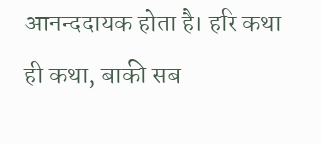आनन्ददायक होता है। हरि कथा ही कथा, बाकी सब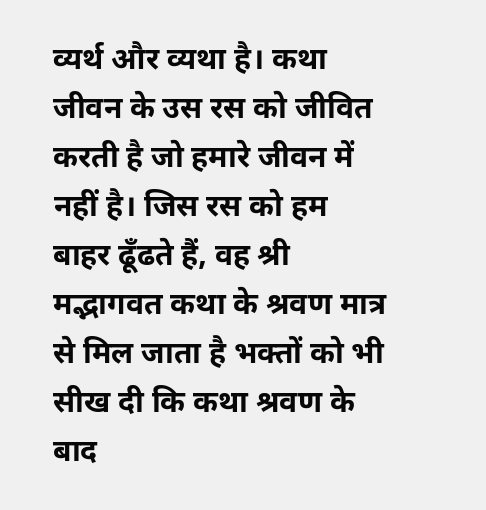व्यर्थ और व्यथा है। कथा जीवन के उस रस को जीवित करती है जो हमारे जीवन में नहीं है। जिस रस को हम बाहर ढूँढते हैं, वह श्री मद्भागवत कथा के श्रवण मात्र से मिल जाता है भक्तों को भी सीख दी कि कथा श्रवण के बाद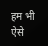हम भी ऐसे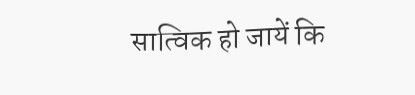सात्विक हो जायें कि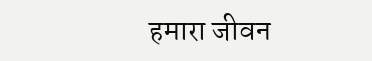हमारा जीवन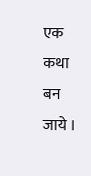एक कथा बन जाये ।